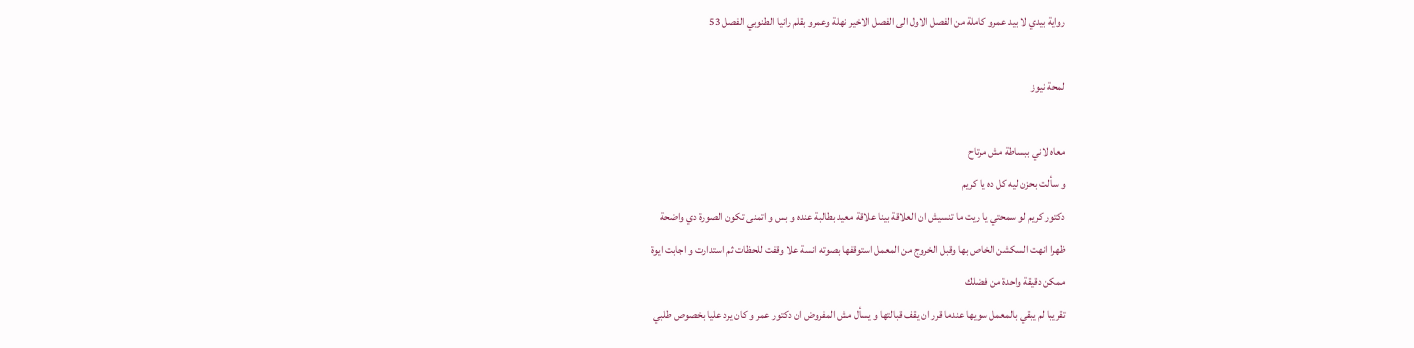رواية بيدي لا بيد عمرو كاملة من الفصل الاول الى الفصل الاخير نهلة وعمرو بقلم رانيا الطنوبي الفصل 53

لمحة نيوز

معاه لاني ببساطة مش مرتاح
و سألت بحزن ليه كل ده يا كريم
دكتور كريم لو سمحتي يا ريت ما تنسيش ان العلاقة بينا علاقة معيد بطالبة عنده و بس و اتمنى تكون الصورة دي واضحة
ظهرا انهت السكشن الخاص بها وقبل الخروج من المعمل استوقفها بصوته انسة علا وقفت للحظات ثم استدارت و اجابت ايوة
ممكن دقيقة واحدة من فضلك
تقريبا لم يبقي بالمعمل سويها عندما قرر ان يقف قبالتها و يسأل مش المفروض ان دكتور عمر و كان يرد عليا بخصوص طلبي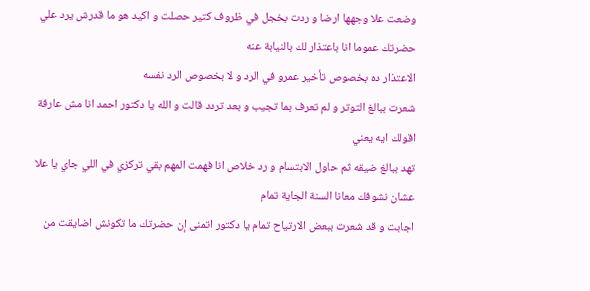وضعت علا وجهها ارضا و ردت بخجل في ظروف كتير حصلت و اكيد هو ما قدرش يرد علي حضرتك عموما انا باعتذار لك بالنيابة عنه
الاعتذار ده بخصوص تأخير عمرو في الرد و لا بخصوص الرد نفسه
شعرت ببالغ التوتر و لم تعرف بما تجيب و بعد تردد قالت و الله يا دكتور احمد انا مش عارفة اقولك ايه يعني
تهد ببالغ ضيقه ثم حاول الابتسام و رد خلاص انا فهمت المهم بقي تركزي في اللي جاي يا علا عشان نشوفك معانا السنة الجاية تمام
اجابت و قد شعرت ببعض الارتياح تمام يا دكتور اتمنى إن حضرتك ما تكونش اضايقت من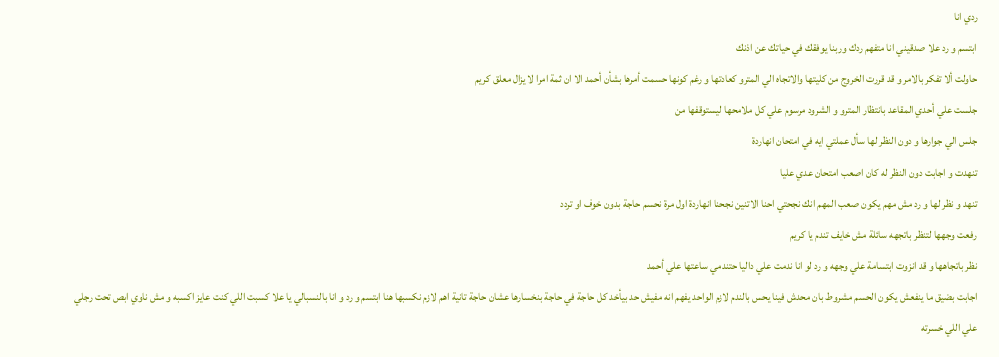ردي انا
ابتسم و رد علا صدقيني انا متفهم ردك وربنا يوفقك في حياتك عن اذنك
حاولت ألا تفكر بالامر و قد قررت الخروج من كليتها والاتجاه الي المترو كعادتها و رغم كونها حسمت أمرها بشأن أحمد الا ان ثمة امرا لا يزال معلق كريم
جلست علي أحدي المقاعد بانتظار المترو و الشرود مرسوم علي كل ملامحها ليستوقفها من
جلس الي جوارها و دون النظر لها سأل عملتي ايه في امتحان انهاردة
تنهدت و اجابت دون النظر له كان اصعب امتحان عدي عليا
تنهد و نظر لها و رد مش مهم يكون صعب المهم انك نجحتي احنا الاتنين نجحنا انهاردة اول مرة نحسم حاجة بدون خوف او تردد
رفعت وجهها لتنظر باتجهه سائلة مش خايف تندم يا كريم
نظر باتجاهها و قد انزوت ابتسامة علي وجهه و رد لو انا ندمت علي داليا حتندمي ساعتها علي أحمد
اجابت بضيق ما ينفعش يكون الحسم مشروط بان محدش فينا يحس بالندم لازم الواحد يفهم انه مفيش حد بيأخد كل حاجة في حاجة بنخسارها عشان حاجة تانية اهم لازم نكسبها هنا ابتسم و رد و انا بالنسبالي يا علا كسبت اللي كنت عايز اكسبه و مش ناوي ابص تحت رجلي علي اللي خسرته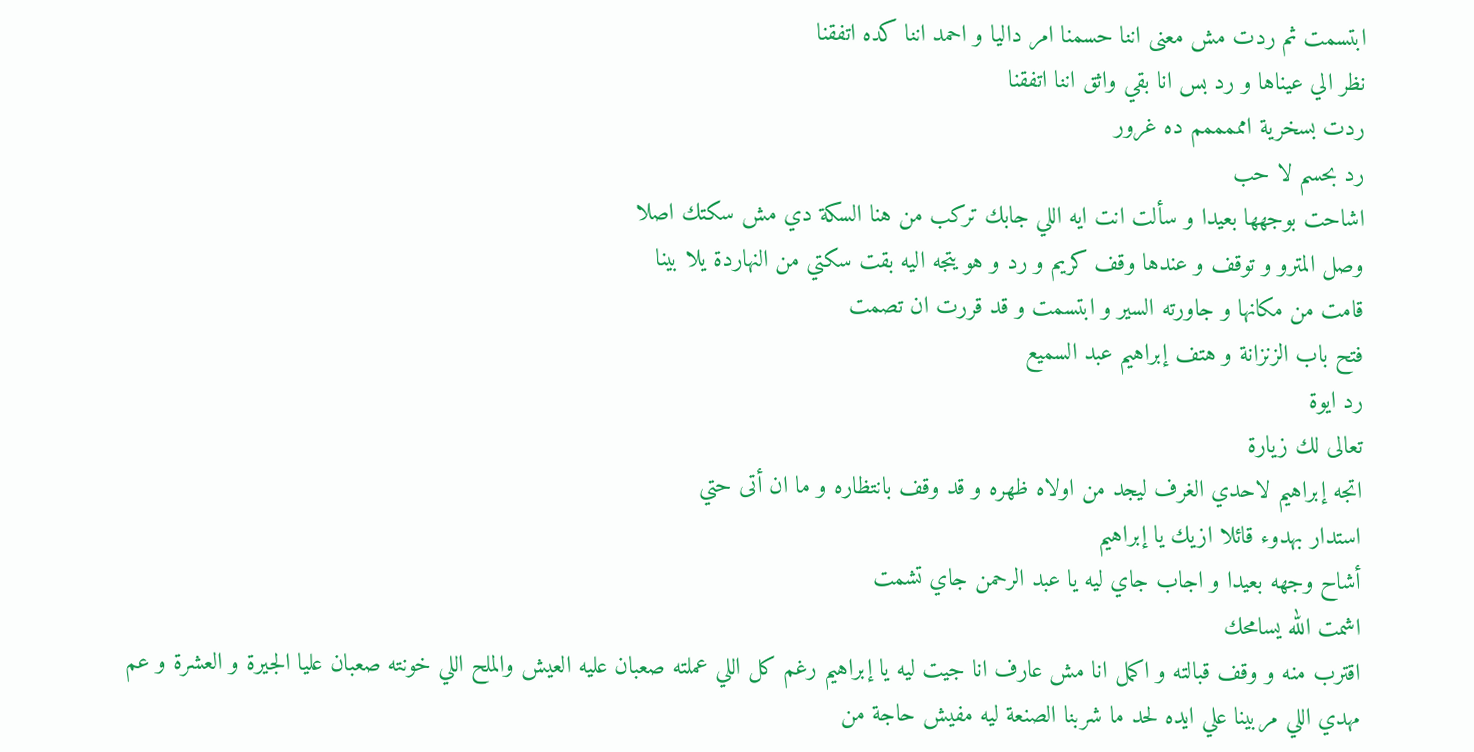ابتسمت ثم ردت مش معنى اننا حسمنا امر داليا و احمد اننا كده اتفقنا
نظر الي عيناها و رد بس انا بقي واثق اننا اتفقنا
ردت بسخرية امممممم ده غرور
رد بحسم لا حب
اشاحت بوجهها بعيدا و سألت انت ايه اللي جابك تركب من هنا السكة دي مش سكتك اصلا
وصل المترو و توقف و عندها وقف كريم و رد و هو يتجه اليه بقت سكتي من النهاردة يلا بينا
قامت من مكانها و جاورته السير و ابتسمت و قد قررت ان تصمت
فتح باب الزنزانة و هتف إبراهيم عبد السميع
رد ايوة
تعالى لك زيارة
اتجه إبراهيم لاحدي الغرف ليجد من اولاه ظهره و قد وقف بانتظاره و ما ان أتى حتي
استدار بهدوء قائلا ازيك يا إبراهيم
أشاح وجهه بعيدا و اجاب جاي ليه يا عبد الرحمن جاي تشمت
اشمت الله يسامحك
اقترب منه و وقف قبالته و اكمل انا مش عارف انا جيت ليه يا إبراهيم رغم كل اللي عملته صعبان عليه العيش والملح اللي خونته صعبان عليا الجيرة و العشرة و عم
مهدي اللي مربينا علي ايده لحد ما شربنا الصنعة ليه مفيش حاجة من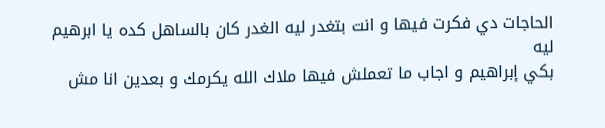الحاجات دي فكرت فيها و انت بتغدر ليه الغدر كان بالساهل كده يا ابرهيم ليه
بكي إبراهيم و اجاب ما تعملش فيها ملاك الله يكرمك و بعدين انا مش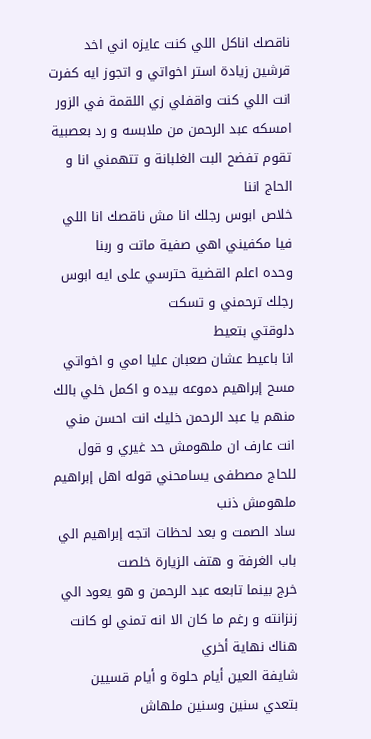ناقصك اناكل اللي كنت عايزه اني اخد قرشين زيادة استر اخواتي و اتجوز ايه كفرت انت اللي كنت واقفلي زي اللقمة في الزور
امسكه عبد الرحمن من ملابسه و رد بعصبية تقوم تفضح البت الغلبانة و تتهمني انا و الحاج اننا
خلاص ابوس رجلك انا مش ناقصك انا اللي فيا مكفيني اهي صفية ماتت و ربنا
وحده اعلم القضية حترسي على ايه ابوس رجلك ترحمني و تسكت
دلوقتي بتعيط
انا باعيط عشان صعبان عليا امي و اخواتي
مسح إبراهيم دموعه بيده و اكمل خلي بالك منهم يا عبد الرحمن خليك انت احسن مني
انت عارف ان ملهومش حد غيري و قول للحاج مصطفى يسامحني قوله اهل إبراهيم ملهومش ذنب
ساد الصمت و بعد لحظات اتجه إبراهيم الي باب الغرفة و هتف الزيارة خلصت
خرج بينما تابعه عبد الرحمن و هو يعود الي زنزانته و رغم ما كان الا انه تمني لو كانت هناك نهاية أخري
شايفة العين أيام حلوة و أيام قسيين بتعدي سنين وسنين ملهاش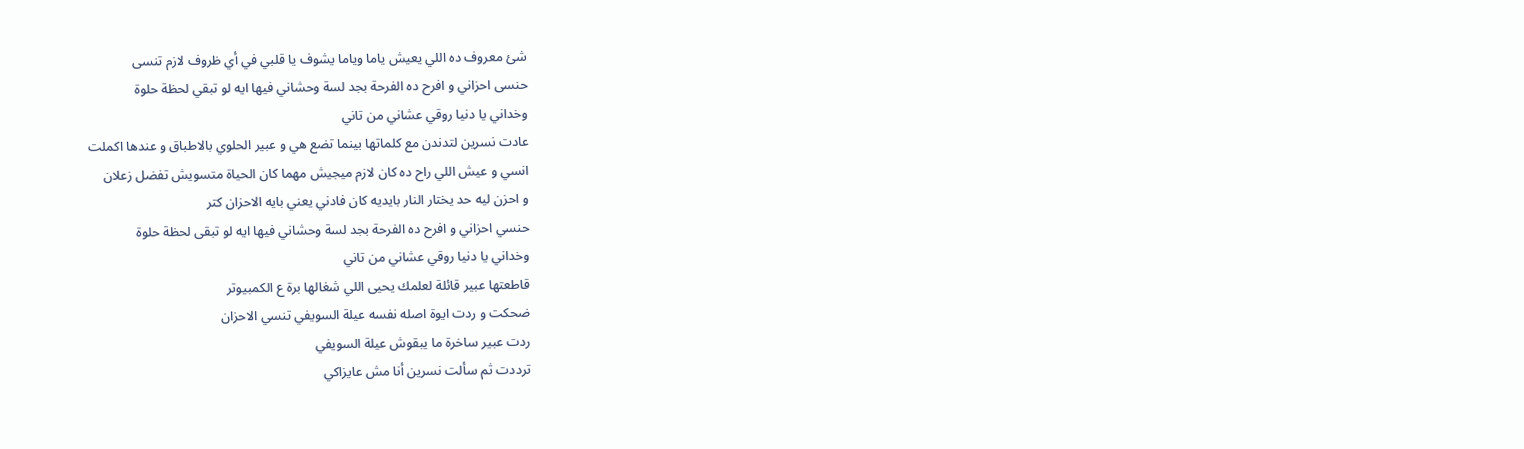شئ معروف ده اللي يعيش ياما وياما يشوف يا قلبي في أي ظروف لازم تنسى
حنسى احزاني و افرح ده الفرحة بجد لسة وحشاني فيها ايه لو تبقي لحظة حلوة
وخداني يا دنيا روقي عشاني من تاني
عادت نسرين لتدندن مع كلماتها بينما تضع هي و عبير الحلوي بالاطباق و عندها اكملت
انسي و عيش اللي راح ده كان لازم ميجيش مهما كان الحياة متسويش تفضل زعلان
و احزن ليه حد يختار النار بايديه كان فادني يعني بايه الاحزان کتر
حنسي احزاني و افرح ده الفرحة بجد لسة وحشاني فيها ايه لو تبقى لحظة حلوة
وخداني يا دنيا روقي عشاني من تاني
قاطعتها عبير قائلة لعلمك يحيى اللي شغالها برة ع الكمبيوتر
ضحكت و ردت ايوة اصله نفسه عيلة السويفي تنسي الاحزان
ردت عبير ساخرة ما يبقوش عيلة السويفي
ترددت ثم سألت نسرين أنا مش عايزاكي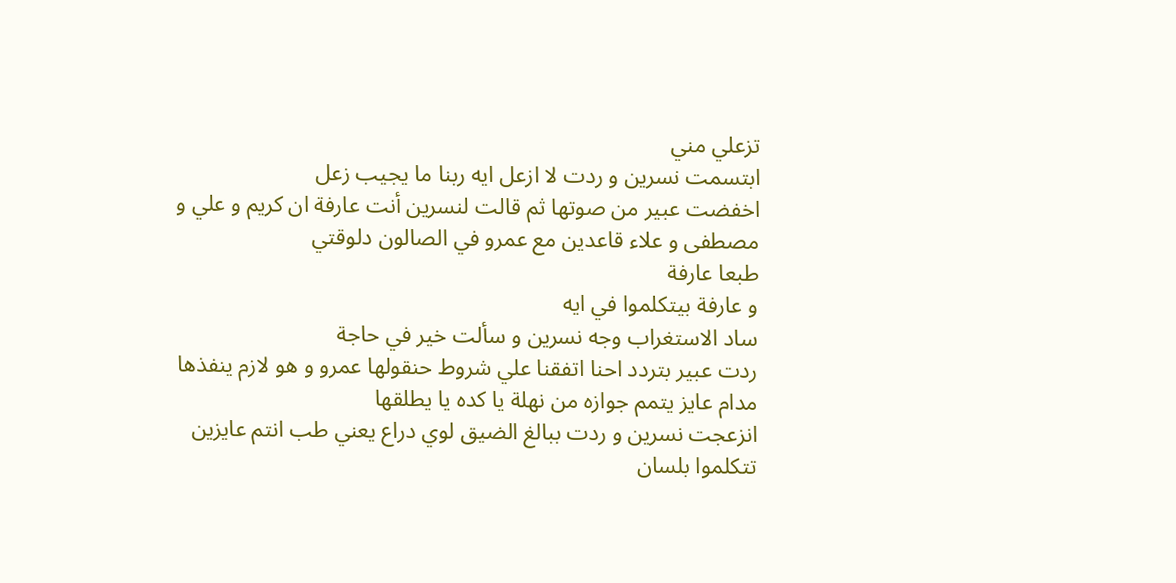تزعلي مني
ابتسمت نسرین و ردت لا ازعل ايه ربنا ما يجيب زعل
اخفضت عبير من صوتها ثم قالت لنسرين أنت عارفة ان كريم و علي و مصطفى و علاء قاعدين مع عمرو في الصالون دلوقتي
طبعا عارفة
و عارفة بيتكلموا في ايه
ساد الاستغراب وجه نسرین و سألت خير في حاجة
ردت عبير بتردد احنا اتفقنا علي شروط حنقولها عمرو و هو لازم ينفذها مدام عايز يتمم جوازه من نهلة يا كده يا يطلقها
انزعجت نسرین و ردت ببالغ الضيق لوي دراع يعني طب انتم عايزين تتكلموا بلسان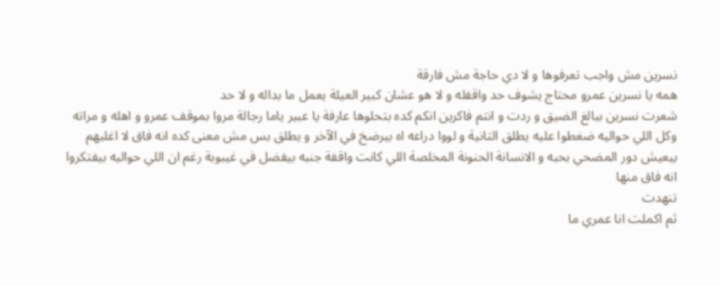نسرین مش واجب تعرفوها و لا دي حاجة مش فارقة
همه يا نسرين عمرو محتاج يشوف حد واقفله و لا هو عشان كبير العيلة يعمل ما بداله و لا حد
شعرت نسرين ببالغ الضيق و ردت و انتم فاكرين انكم كده بتحلوها عارفة يا عبير ياما رجالة مروا بموقف عمرو و اهله و مراته وكل اللي حواليه ضغطوا عليه يطلق التانية و لووا دراعه اه بيرضخ في الآخر و يطلق بس مش معنى كده انه فاق لا اغلبهم بيعيش دور المضحي بحبه و الانسانة الحنونة المخلصة اللي كانت واقفة جنبه بيفضل في غيبوبة رغم ان اللي حواليه بيفتكروا انه فاق منها
تنهدت
ثم اكملت انا عمري ما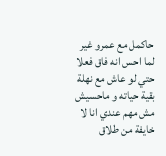حاكمل مع عمرو غير لما احس انه فاق فعلا حتي لو عاش مع نهلة بقية حياته و ماحسيش مش مهم عندي انا لا خايفة من طلاق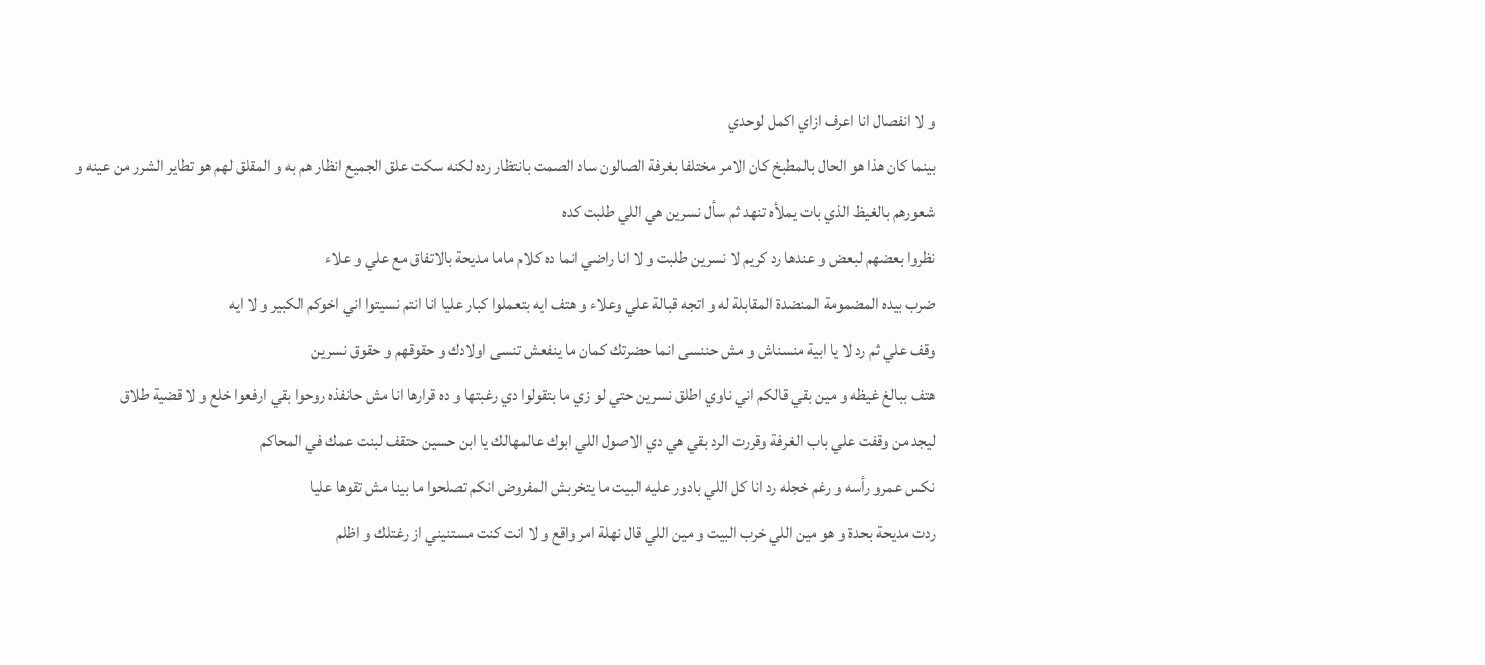و لا انفصال انا اعرف ازاي اكمل لوحدي
بينما كان هذا هو الحال بالمطبخ كان الامر مختلفا بغرفة الصالون ساد الصمت بانتظار رده لكنه سكت علق الجميع انظار هم به و المقلق لهم هو تطاير الشرر من عينه و شعورهم بالغيظ الذي بات يملأه تنهد ثم سأل نسرين هي اللي طلبت كده
نظروا بعضهم لبعض و عندها رد كريم لا نسرين طلبت و لا انا راضي انما ده كلام ماما مديحة بالاتفاق مع علي و علاء
ضرب بيده المضمومة المنضدة المقابلة له و اتجه قبالة علي وعلاء و هتف ايه بتعملوا كبار عليا انا انتم نسيتوا اني اخوكم الكبير و لا ايه
وقف علي ثم رد لا يا ابية منسناش و مش حننسى انما حضرتك كمان ما ينفعش تنسى اولادك و حقوقهم و حقوق نسرين
هتف ببالغ غيظه و مين بقي قالكم اني ناوي اطلق نسرين حتي لو زي ما بتقولوا دي رغبتها و ده قرارها انا مش حانفذه روحوا بقي ارفعوا خلع و لا قضية طلاق
ليجد من وقفت علي باب الغرفة وقررت الرد بقي هي دي الاصول اللي ابوك عالمهالك يا ابن حسين حتقف لبنت عمك في المحاكم
نکس عمرو رأسه و رغم خجله رد انا كل اللي بادور عليه البيت ما يتخربش المفروض انكم تصلحوا ما بينا مش تقوها عليا
ردت مديحة بحدة و هو مين اللي خرب البيت و مين اللي قال نهلة امر واقع و لا انت كنت مستنيني از رغتلك و اظلم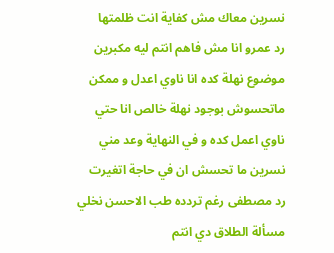نسرين معاك مش كفاية انت ظلمتها
رد عمرو انا مش فاهم انتم ليه مكبرين موضوع نهلة كده انا ناوي اعدل و ممكن ماتحسوش بوجود نهلة خالص انا حتي ناوي اعمل كده و في النهاية وعد مني نسرين ما تحسش ان في حاجة اتغيرت
رد مصطفى رغم تردده طب الاحسن نخلي مسألة الطلاق دي انتم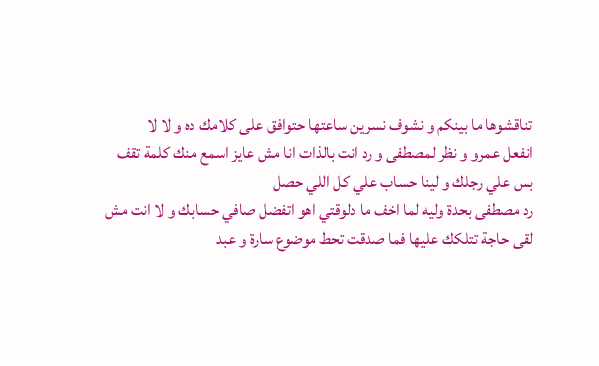تناقشوها ما بينكم و نشوف نسرين ساعتها حتوافق على كلامك ده و لا لا
انفعل عمرو و نظر لمصطفى و رد انت بالذات انا مش عايز اسمع منك كلمة تقف بس علي رجلك و لينا حساب علي كل اللي حصل
رد مصطفى بحدة وليه لما اخف ما دلوقتي اهو اتفضل صافي حسابك و لا انت مش لقى حاجة تتلكك عليها فما صدقت تحط موضوع سارة و عبد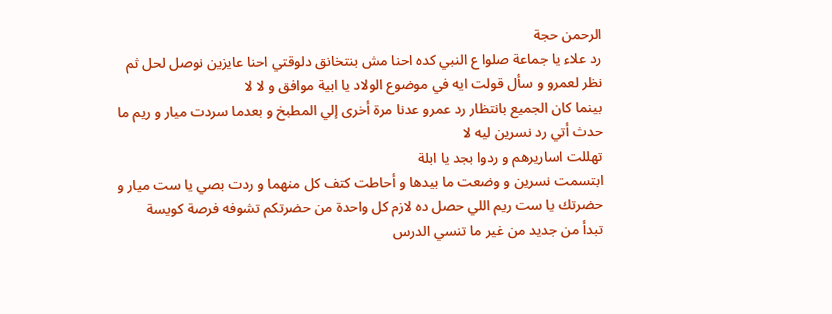الرحمن حجة
رد علاء يا جماعة صلوا ع النبي كده احنا مش بنتخانق دلوقتي احنا عايزين نوصل لحل ثم نظر لعمرو و سأل قولت ايه في موضوع الولاد يا ابية موافق و لا لا
بينما كان الجميع بانتظار رد عمرو عدنا مرة أخرى إلي المطبخ و بعدما سردت میار و ریم ما
حدث أتي رد نسرين ليه لا
تهللت اساريرهم و ردوا بجد يا ابلة
ابتسمت نسرین و وضعت ما بيدها و أحاطت كتف كل منهما و ردت بصي يا ست ميار و حضرتك يا ست ريم اللي حصل ده لازم كل واحدة من حضرتكم تشوفه فرصة كويسة
تبدأ من جديد من غير ما تنسي الدرس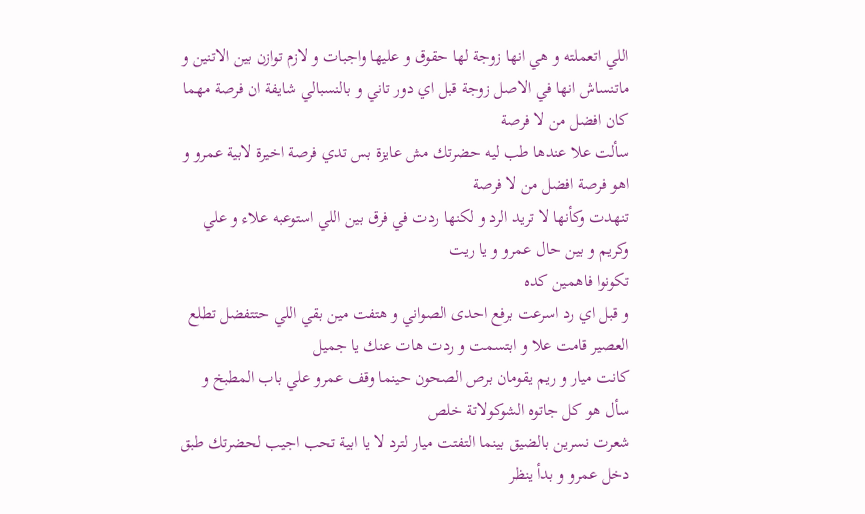اللي اتعملته و هي انها زوجة لها حقوق و عليها واجبات و لازم توازن بين الاتنين و ماتنساش انها في الاصل زوجة قبل اي دور تاني و بالنسبالي شايفة ان فرصة مهما كان افضل من لا فرصة
سألت علا عندها طب ليه حضرتك مش عايزة بس تدي فرصة اخيرة لابية عمرو و اهو فرصة افضل من لا فرصة
تنهدت وكأنها لا تريد الرد و لكنها ردت في فرق بين اللي استوعبه علاء و علي وكريم و بين حال عمرو و يا ريت
تكونوا فاهمين كده
و قبل اي رد اسرعت برفع احدى الصواني و هتفت مين بقي اللي حتتفضل تطلع العصير قامت علا و ابتسمت و ردت هات عنك يا جميل
كانت ميار و ريم يقومان برص الصحون حينما وقف عمرو علي باب المطبخ و سأل هو كل جاتوه الشوكولاتة خلص
شعرت نسرين بالضيق بينما التفتت ميار لترد لا يا ابية تحب اجيب لحضرتك طبق
دخل عمرو و بدأ ينظر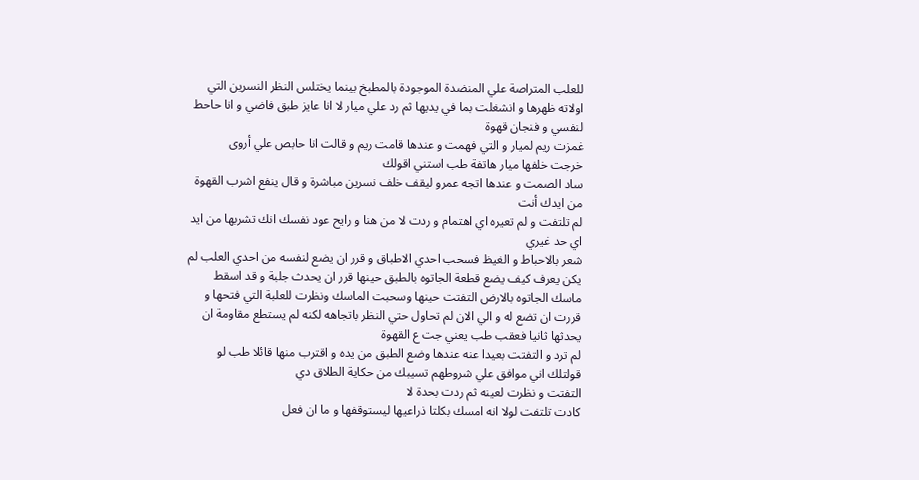للعلب المتراصة علي المنضدة الموجودة بالمطبخ بينما يختلس النظر النسرين التي اولاته ظهرها و انشغلت بما في يديها ثم رد علي ميار لا انا عايز طبق فاضي و انا حاحط لنفسي و فنجان قهوة
غمزت ريم لميار و التي فهمت و عندها قامت ريم و قالت انا حابص علي أروى
خرجت خلفها ميار هاتفة طب استني اقولك
ساد الصمت و عندها اتجه عمرو ليقف خلف نسرين مباشرة و قال ينفع اشرب القهوة من ايدك أنت
لم تلتفت و لم تعيره اي اهتمام و ردت لا من هنا و رايح عود نفسك انك تشربها من ايد اي حد غيري
شعر بالاحباط و الغيظ فسحب احدي الاطباق و قرر ان يضع لنفسه من احدي العلب لم يكن يعرف كيف يضع قطعة الجاتوه بالطبق حينها قرر ان يحدث جلبة و قد اسقط ماسك الجاتوه بالارض التفتت حينها وسحبت الماسك ونظرت للعلبة التي فتحها و قررت ان تضع له و الي الان لم تحاول حتي النظر باتجاهه لكنه لم يستطع مقاومة ان يحدثها ثانيا فعقب طب يعني جت ع القهوة
لم ترد و التفتت بعيدا عنه عندها وضع الطبق من يده و اقترب منها قائلا طب لو قولتلك اني موافق علي شروطهم تسيبك من حكاية الطلاق دي
التفتت و نظرت لعينه ثم ردت بحدة لا
كادت تلتفت لولا انه امسك بكلتا ذراعيها ليستوقفها و ما ان فعل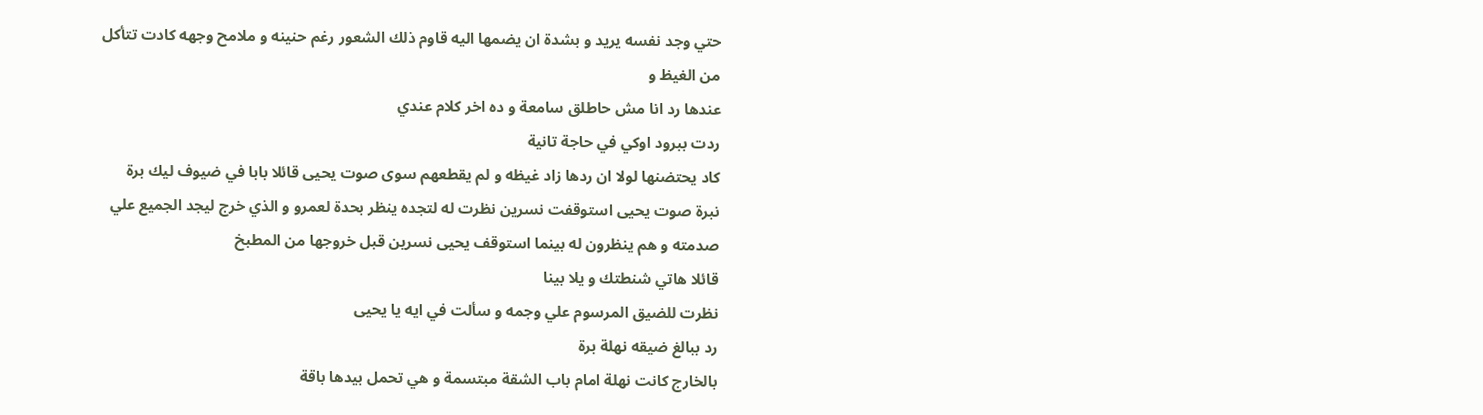حتي وجد نفسه يريد و بشدة ان يضمها اليه قاوم ذلك الشعور رغم حنينه و ملامح وجهه كادت تتأكل من الغيظ و
عندها رد انا مش حاطلق سامعة و ده اخر كلام عندي
ردت ببرود اوكي في حاجة تانية
كاد يحتضنها لولا ان ردها زاد غيظه و لم يقطعهم سوى صوت يحيى قائلا بابا في ضيوف ليك برة
نبرة صوت يحيى استوقفت نسرين نظرت له لتجده ينظر بحدة لعمرو و الذي خرج ليجد الجميع علي صدمته و هم ينظرون له بينما استوقف يحيى نسرين قبل خروجها من المطبخ
قائلا هاتي شنطتك و يلا بينا
نظرت للضيق المرسوم علي وجمه و سألت في ايه يا يحيى
رد ببالغ ضيقه نهلة برة
بالخارج كانت نهلة امام باب الشقة مبتسمة و هي تحمل بيدها باقة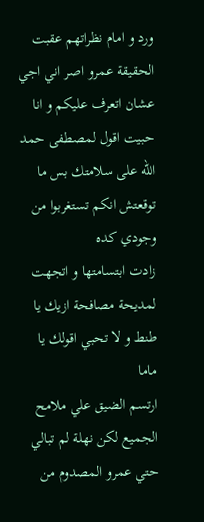ورد و امام نظراتهم عقبت الحقيقة عمرو اصر اني اجي عشان اتعرف عليكم و انا حبيت اقول لمصطفى حمد
الله على سلامتك بس ما توقعتش انكم تستغربوا من وجودي كده
زادت ابتسامتها و اتجهت لمديحة مصافحة ازيك يا طنط و لا تحبي اقولك يا ماما
ارتسم الضيق علي ملامح الجميع لكن نهلة لم تبالي حتي عمرو المصدوم من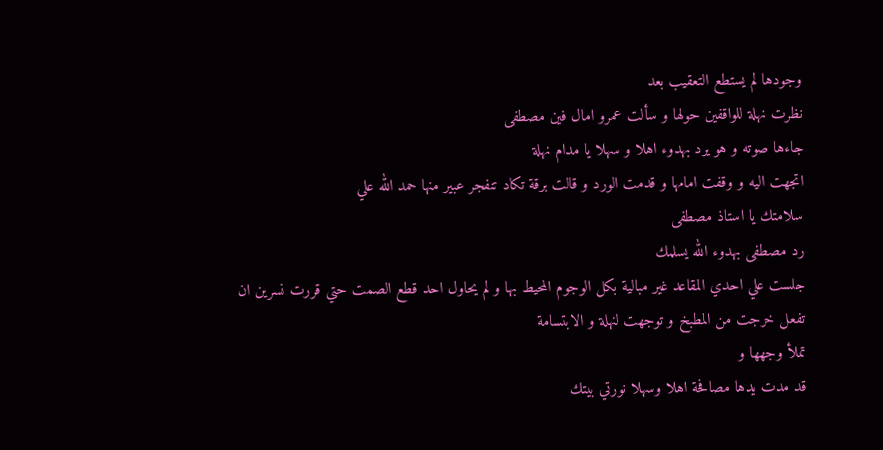وجودها لم يستطع التعقيب بعد
نظرت نهلة للواقفين حولها و سألت عمرو امال فين مصطفى
جاءها صوته و هو يرد بهدوء اهلا و سهلا يا مدام نهلة
اتجهت اليه و وقفت امامها و قدمت الورد و قالت برقة تكاد تنفجر عبير منها حمد الله علي
سلامتك يا استاذ مصطفى
رد مصطفى بهدوء الله يسلمك
جلست علي احدي المقاعد غير مبالية بكل الوجوم المحيط بها و لم يحاول احد قطع الصمت حتي قررت نسرين ان تفعل خرجت من المطبخ و توجهت لنهلة و الابتسامة
تملأ وجهها و
قد مدت يدها مصافحة اهلا وسهلا نورتي بيتك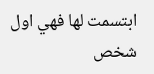ابتسمت لها فهي اول شخص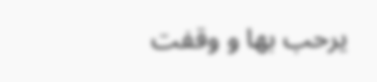يرحب بها و وقفت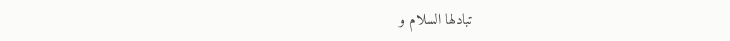تبادلها السلام و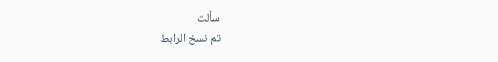سألت
تم نسخ الرابط